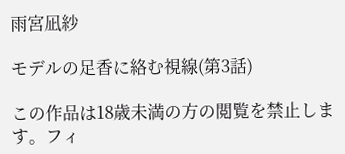雨宮凪紗

モデルの足香に絡む視線(第3話)

この作品は18歳未満の方の閲覧を禁止します。フィ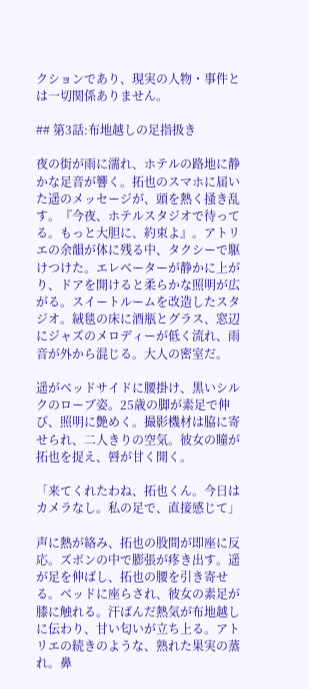クションであり、現実の人物・事件とは一切関係ありません。

## 第3話:布地越しの足指扱き

夜の街が雨に濡れ、ホテルの路地に静かな足音が響く。拓也のスマホに届いた遥のメッセージが、頭を熱く掻き乱す。『今夜、ホテルスタジオで待ってる。もっと大胆に、約束よ』。アトリエの余韻が体に残る中、タクシーで駆けつけた。エレベーターが静かに上がり、ドアを開けると柔らかな照明が広がる。スイートルームを改造したスタジオ。絨毯の床に酒瓶とグラス、窓辺にジャズのメロディーが低く流れ、雨音が外から混じる。大人の密室だ。

遥がベッドサイドに腰掛け、黒いシルクのローブ姿。25歳の脚が素足で伸び、照明に艶めく。撮影機材は脇に寄せられ、二人きりの空気。彼女の瞳が拓也を捉え、唇が甘く開く。

「来てくれたわね、拓也くん。今日はカメラなし。私の足で、直接感じて」

声に熱が絡み、拓也の股間が即座に反応。ズボンの中で膨張が疼き出す。遥が足を伸ばし、拓也の腰を引き寄せる。ベッドに座らされ、彼女の素足が膝に触れる。汗ばんだ熱気が布地越しに伝わり、甘い匂いが立ち上る。アトリエの続きのような、熟れた果実の蒸れ。鼻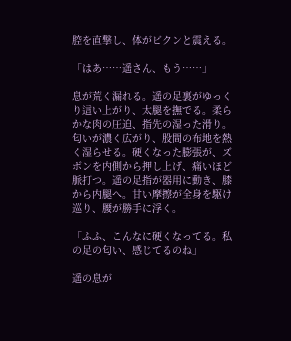腔を直撃し、体がビクンと震える。

「はあ……遥さん、もう……」

息が荒く漏れる。遥の足裏がゆっくり這い上がり、太腿を撫でる。柔らかな肉の圧迫、指先の湿った滑り。匂いが濃く広がり、股間の布地を熱く湿らせる。硬くなった膨張が、ズボンを内側から押し上げ、痛いほど脈打つ。遥の足指が器用に動き、膝から内腿へ。甘い摩擦が全身を駆け巡り、腰が勝手に浮く。

「ふふ、こんなに硬くなってる。私の足の匂い、感じてるのね」

遥の息が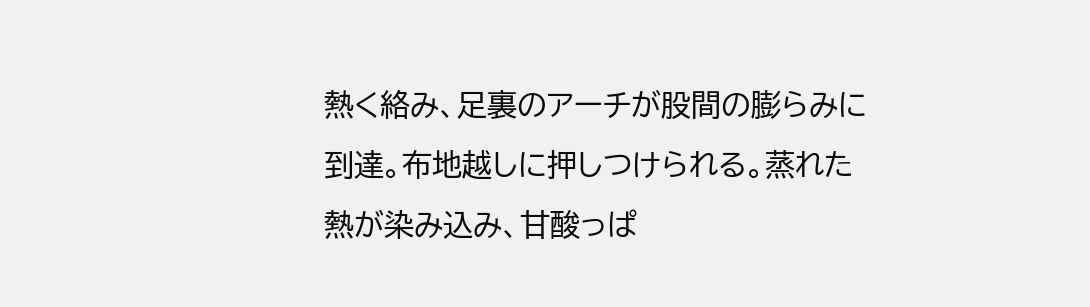熱く絡み、足裏のアーチが股間の膨らみに到達。布地越しに押しつけられる。蒸れた熱が染み込み、甘酸っぱ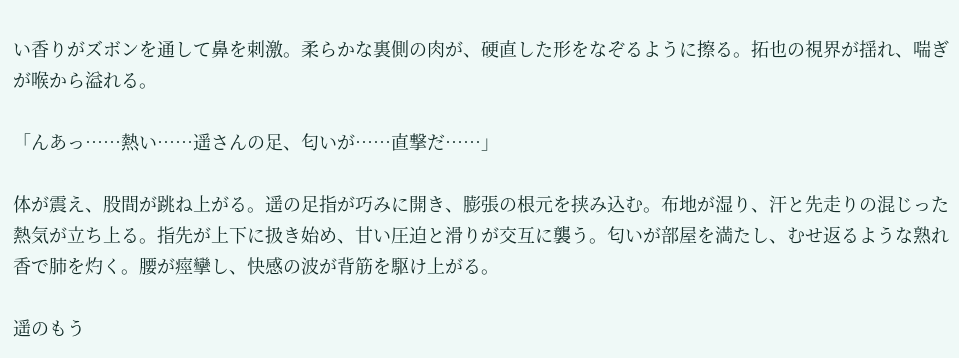い香りがズボンを通して鼻を刺激。柔らかな裏側の肉が、硬直した形をなぞるように擦る。拓也の視界が揺れ、喘ぎが喉から溢れる。

「んあっ……熱い……遥さんの足、匂いが……直撃だ……」

体が震え、股間が跳ね上がる。遥の足指が巧みに開き、膨張の根元を挟み込む。布地が湿り、汗と先走りの混じった熱気が立ち上る。指先が上下に扱き始め、甘い圧迫と滑りが交互に襲う。匂いが部屋を満たし、むせ返るような熟れ香で肺を灼く。腰が痙攣し、快感の波が背筋を駆け上がる。

遥のもう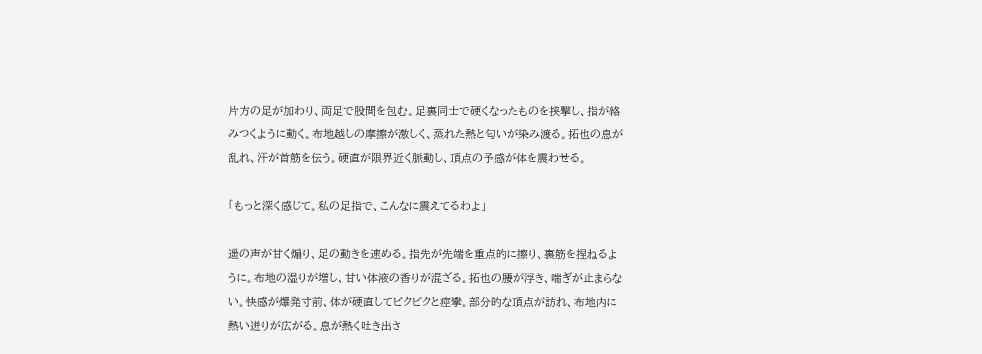片方の足が加わり、両足で股間を包む。足裏同士で硬くなったものを挟撃し、指が絡みつくように動く。布地越しの摩擦が激しく、蒸れた熱と匂いが染み渡る。拓也の息が乱れ、汗が首筋を伝う。硬直が限界近く脈動し、頂点の予感が体を震わせる。

「もっと深く感じて。私の足指で、こんなに震えてるわよ」

遥の声が甘く煽り、足の動きを速める。指先が先端を重点的に擦り、裏筋を捏ねるように。布地の湿りが増し、甘い体液の香りが混ざる。拓也の腰が浮き、喘ぎが止まらない。快感が爆発寸前、体が硬直してビクビクと痙攣。部分的な頂点が訪れ、布地内に熱い迸りが広がる。息が熱く吐き出さ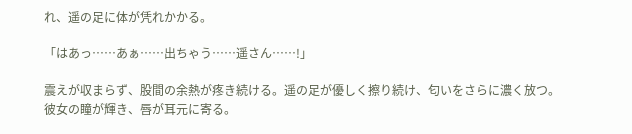れ、遥の足に体が凭れかかる。

「はあっ……あぁ……出ちゃう……遥さん……!」

震えが収まらず、股間の余熱が疼き続ける。遥の足が優しく擦り続け、匂いをさらに濃く放つ。彼女の瞳が輝き、唇が耳元に寄る。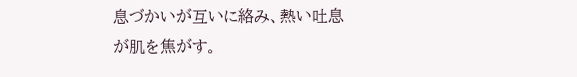息づかいが互いに絡み、熱い吐息が肌を焦がす。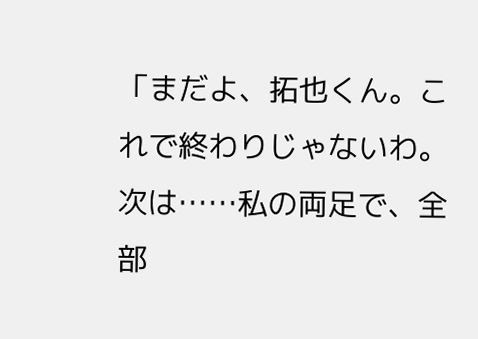「まだよ、拓也くん。これで終わりじゃないわ。次は……私の両足で、全部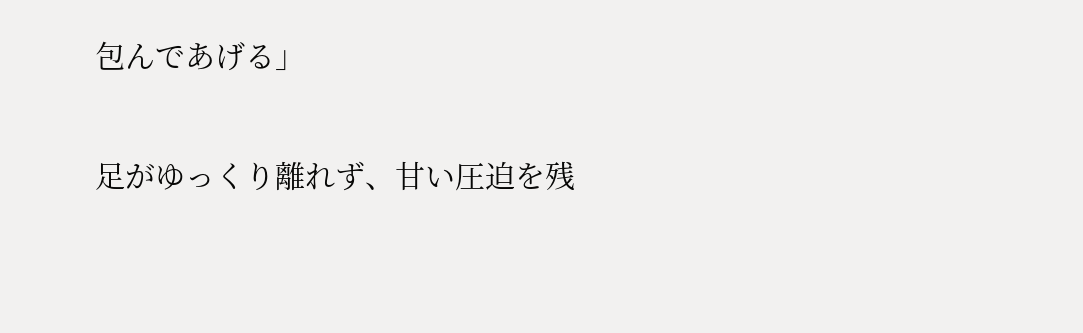包んであげる」

足がゆっくり離れず、甘い圧迫を残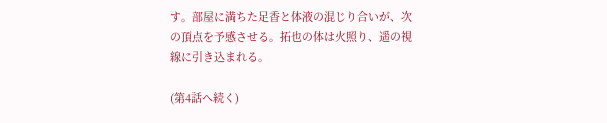す。部屋に満ちた足香と体液の混じり合いが、次の頂点を予感させる。拓也の体は火照り、遥の視線に引き込まれる。

(第4話へ続く)